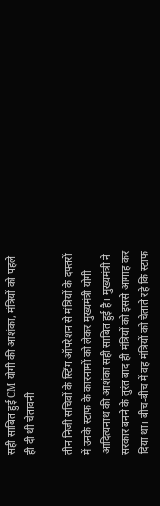सही साबित हुई CM योगी की आशंका, मंत्रियों को पहले ही दी थी चेतावनी

तीन निजी सचिवों के स्टिंग ऑपरेशन से मंत्रियों के दफ्तरों में उनके स्टाफ के कारनामों को लेकर मुख्यमंत्री योगी आदित्यनाथ की आशंका सही साबित हुई है। मुख्यमंत्री ने सरकार बनने के तुरंत बाद ही मंत्रियों को इससे आगाह कर दिया था। बीच-बीच में वह मंत्रियों को चेताते रहे कि स्टाफ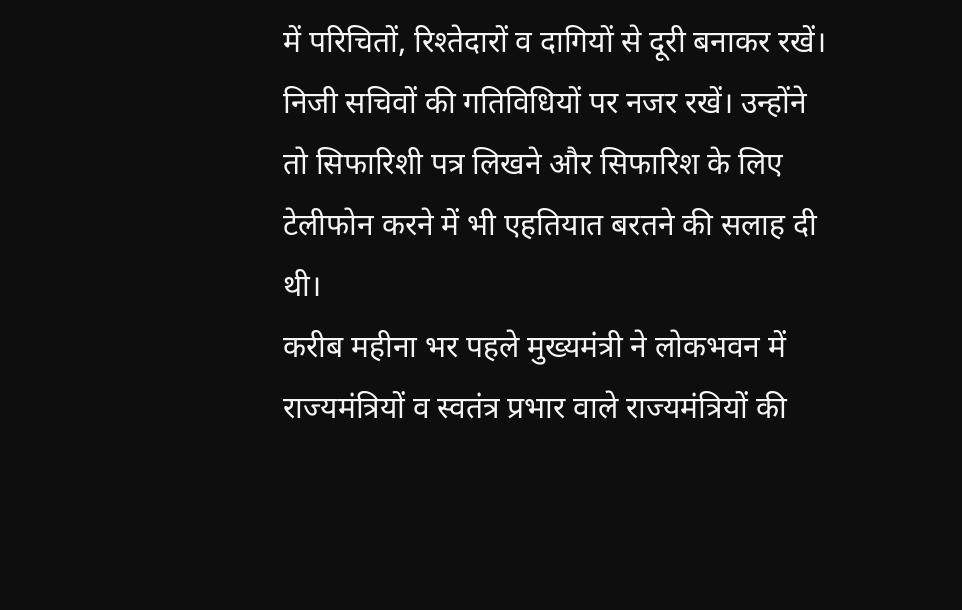में परिचितों, रिश्तेदारों व दागियों से दूरी बनाकर रखें। निजी सचिवों की गतिविधियों पर नजर रखें। उन्होंने तो सिफारिशी पत्र लिखने और सिफारिश के लिए टेलीफोन करने में भी एहतियात बरतने की सलाह दी थी।
करीब महीना भर पहले मुख्यमंत्री ने लोकभवन में राज्यमंत्रियों व स्वतंत्र प्रभार वाले राज्यमंत्रियों की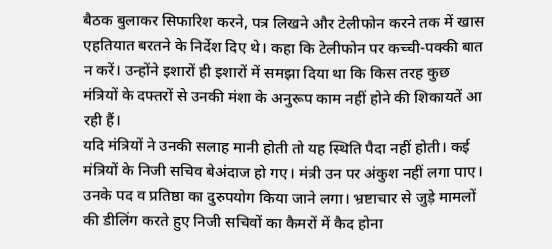बैठक बुलाकर सिफारिश करने, पत्र लिखने और टेलीफोन करने तक में खास एहतियात बरतने के निर्देश दिए थे। कहा कि टेलीफोन पर कच्ची-पक्की बात न करें। उन्होंने इशारों ही इशारों में समझा दिया था कि किस तरह कुछ मंत्रियों के दफ्तरों से उनकी मंशा के अनुरूप काम नहीं होने की शिकायतें आ रही हैं।
यदि मंत्रियों ने उनकी सलाह मानी होती तो यह स्थिति पैदा नहीं होती। कई मंत्रियों के निजी सचिव बेअंदाज हो गए। मंत्री उन पर अंकुश नहीं लगा पाए। उनके पद व प्रतिष्ठा का दुरुपयोग किया जाने लगा। भ्रष्टाचार से जुड़े मामलों की डीलिंग करते हुए निजी सचिवों का कैमरों में कैद होना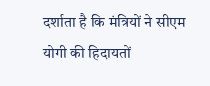दर्शाता है कि मंत्रियों ने सीएम योगी की हिदायतों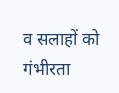व सलाहों को गंभीरता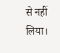से नहीं लिया।